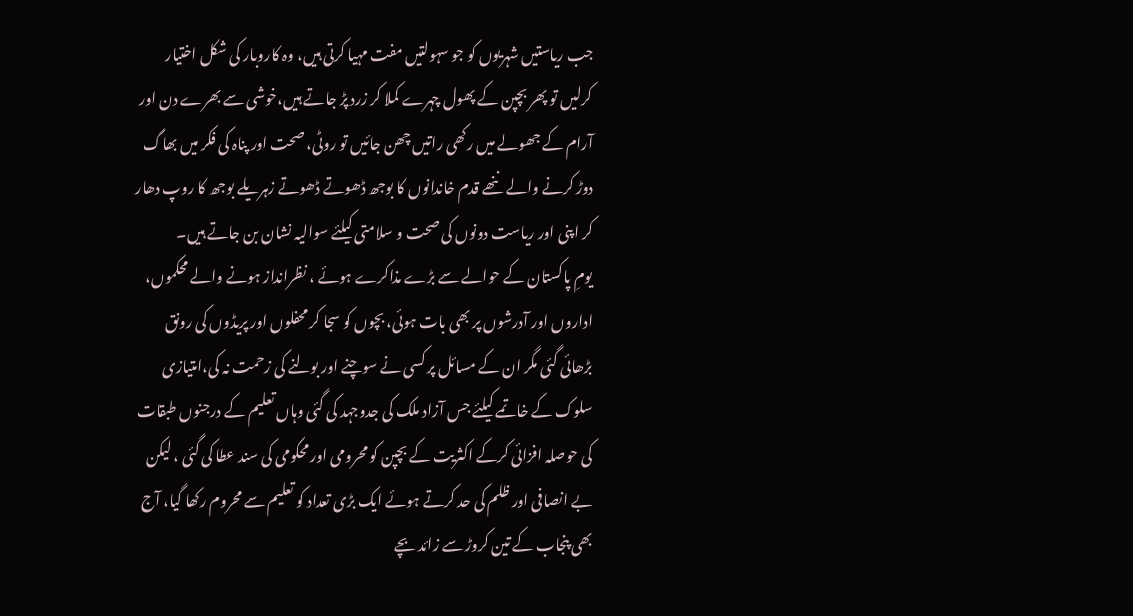جب ریاستیں شہریوں کو جو سہولتیں مفت مہیا کرتی ہیں، وہ کاروبار کی شکل اختیار کرلیں تو پھر بچپن کے پھول چہرے کملا کر زرد پڑ جاتے ہیں،خوشی سے بھرے دن اور آرام کے جھولے میں رکھی راتیں چھن جائیں تو روٹی، صحت اور پناہ کی فکر میں بھاگ دوڑ کرنے والے ننھے قدم خاندانوں کا بوجھ ڈھوتے ڈھوتے زہریلے بوجھ کا روپ دھار کر اپنی اور ریاست دونوں کی صحت و سلامتی کیلئے سوالیہ نشان بن جاتے ہیں۔
یومِ پاکستان کے حوالے سے بڑے مذاکرے ہوئے ، نظرانداز ہونے والے محکموں، اداروں اور آدرشوں پر بھی بات ہوئی، بچوں کو سجا کر محفلوں اور پریڈوں کی رونق بڑھائی گئی مگر ان کے مسائل پر کسی نے سوچنے اور بولنے کی زحمت نہ کی،امتیازی سلوک کے خاتمے کیلئے جس آزاد ملک کی جدوجہد کی گئی وہاں تعلیم کے درجنوں طبقات کی حوصلہ افزائی کرکے اکثریت کے بچپن کو محرومی اور محکومی کی سند عطا کی گئی ، لیکن بے انصافی اور ظلم کی حد کرتے ہوئے ایک بڑی تعداد کو تعلیم سے محروم رکھا گیا، آج بھی پنجاب کے تین کروڑ سے زائد بچے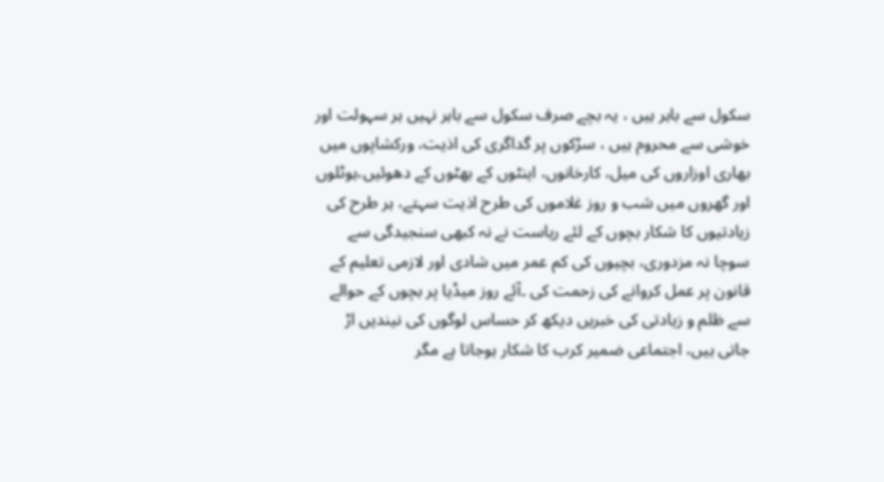سکول سے باہر ہیں ، یہ بچے صرف سکول سے باہر نہیں ہر سہولت اور خوشی سے محروم ہیں ، سڑکوں پر گداگری کی اذیت، ورکشاپوں میں بھاری اوزاروں کی میل، کارخانوں، اینٹوں کے بھٹوں کے دھوئیں،ہوٹلوں اور گھروں میں شب و روز غلاموں کی طرح اذیت سہتے، ہر طرح کی زیادتیوں کا شکار بچوں کے لئے ریاست نے نہ کبھی سنجیدگی سے سوچا نہ مزدوری، بچیوں کی کم عمر میں شادی اور لازمی تعلیم کے قانون پر عمل کروانے کی زحمت کی ۔آئے روز میڈیا پر بچوں کے حوالے سے ظلم و زیادتی کی خبریں دیکھ کر حساس لوگوں کی نیندیں اڑ جاتی ہیں، اجتماعی ضمیر کرب کا شکار ہوجاتا ہے مگر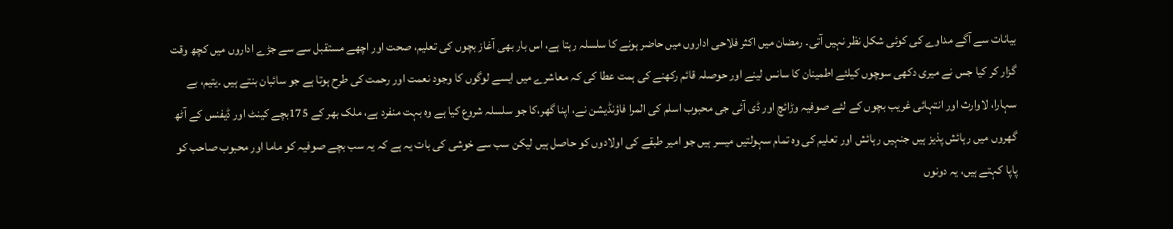بیانات سے آگے مداوے کی کوئی شکل نظر نہیں آتی۔ رمضان میں اکثر فلاحی اداروں میں حاضر ہونے کا سلسلہ رہتا ہے، اس بار بھی آغاز بچوں کی تعلیم، صحت اور اچھے مستقبل سے سے جڑے اداروں میں کچھ وقت گزار کر کیا جس نے میری دکھی سوچوں کیلئے اطمینان کا سانس لینے اور حوصلہ قائم رکھنے کی ہمت عطا کی کہ معاشرے میں ایسے لوگوں کا وجود نعمت اور رحمت کی طرح ہوتا ہے جو سائبان بنتے ہیں ۔یتیم، بے سہارا، لاوارث اور انتہائی غریب بچوں کے لئے صوفیہ وڑائچ اور ڈی آئی جی محبوب اسلم کی المرا فاؤنڈیشن نے، اپنا گھر،کا جو سلسلہ شروع کیا ہے وہ بہت منفرد ہے، ملک بھر کے 175بچے کینٹ اور ڈیفنس کے آٹھ گھروں میں رہائش پذیز ہیں جنہیں رہائش اور تعلیم کی وہ تمام سہولتیں میسر ہیں جو امیر طبقے کی اولادوں کو حاصل ہیں لیکن سب سے خوشی کی بات یہ ہے کہ یہ سب بچے صوفیہ کو ماما اور محبوب صاحب کو پاپا کہتے ہیں، یہ دونوں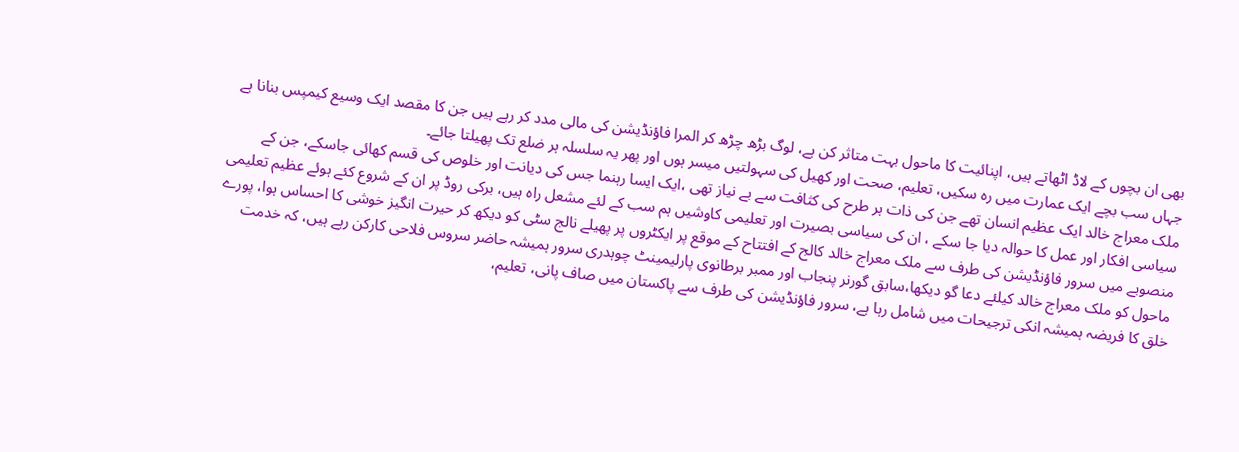بھی ان بچوں کے لاڈ اٹھاتے ہیں، اپنائیت کا ماحول بہت متاثر کن ہے، لوگ بڑھ چڑھ کر المرا فاؤنڈیشن کی مالی مدد کر رہے ہیں جن کا مقصد ایک وسیع کیمپس بنانا ہے جہاں سب بچے ایک عمارت میں رہ سکیں، تعلیم، صحت اور کھیل کی سہولتیں میسر ہوں اور پھر یہ سلسلہ ہر ضلع تک پھیلتا جائے۔
ملک معراج خالد ایک عظیم انسان تھے جن کی ذات ہر طرح کی کثافت سے بے نیاز تھی ،ایک ایسا رہنما جس کی دیانت اور خلوص کی قسم کھائی جاسکے، جن کے سیاسی افکار اور عمل کا حوالہ دیا جا سکے ، ان کی سیاسی بصیرت اور تعلیمی کاوشیں ہم سب کے لئے مشعل راہ ہیں، برکی روڈ پر ان کے شروع کئے ہوئے عظیم تعلیمی منصوبے میں سرور فاؤنڈیشن کی طرف سے ملک معراج خالد کالج کے افتتاح کے موقع پر ایکٹروں پر پھیلے نالج سٹی کو دیکھ کر حیرت انگیز خوشی کا احساس ہوا، پورے ماحول کو ملک معراج خالد کیلئے دعا گو دیکھا،سابق گورنر پنجاب اور ممبر برطانوی پارلیمینٹ چوہدری سرور ہمیشہ حاضر سروس فلاحی کارکن رہے ہیں، کہ خدمت خلق کا فریضہ ہمیشہ انکی ترجیحات میں شامل رہا ہے، سرور فاؤنڈیشن کی طرف سے پاکستان میں صاف پانی، تعلیم،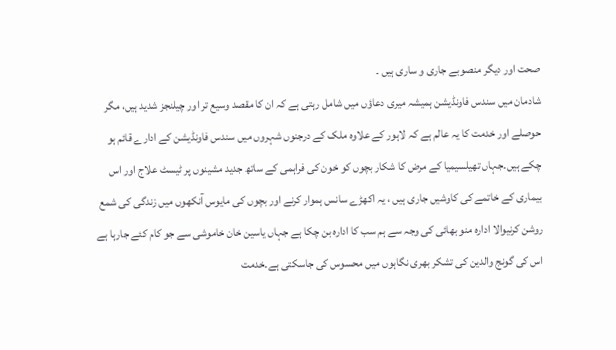صحت اور دیگر منصوبے جاری و ساری ہیں ۔
شادمان میں سندس فاونڈیشن ہمیشہ میری دعاؤں میں شامل رہتی ہے کہ ان کا مقصد وسیع تر اور چیلنجز شدید ہیں، مگر حوصلے اور خدمت کا یہ عالم ہے کہ لاہور کے علاوہ ملک کے درجنوں شہروں میں سندس فاونڈیشن کے ادارے قائم ہو چکے ہیں۔جہاں تھیلسیمیا کے مرض کا شکار بچوں کو خون کی فراہمی کے ساتھ جدید مشینوں پر ٹیسٹ علاج اور اس بیماری کے خاتمے کی کاوشیں جاری ہیں ، یہ اکھڑے سانس ہموار کرنے اور بچوں کی مایوس آنکھوں میں زندگی کی شمع روشن کرنیوالا ادارہ منو بھائی کی وجہ سے ہم سب کا ادارہ بن چکا ہے جہاں یاسین خان خاموشی سے جو کام کئے جارہا ہے اس کی گونج والدین کی تشکر بھری نگاہوں میں محسوس کی جاسکتی ہے۔خدمت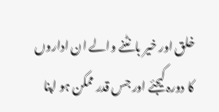خلق اور خیر بانٹنے والے ان اداروں کا دورہ کیجئے اور جس قدر ممکن ہو اپنا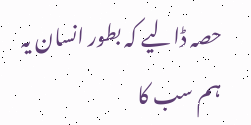حصہ ڈالیے کہ بطور انسان یہ ہم سب کا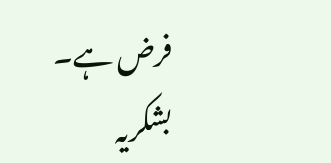فرض ہے۔
بشکریہ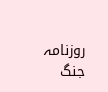روزنامہ جنگ